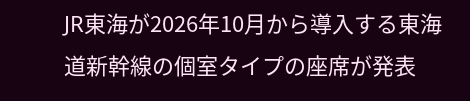JR東海が2026年10月から導入する東海道新幹線の個室タイプの座席が発表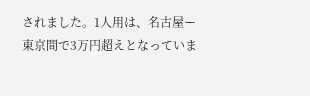されました。1人用は、名古屋ー東京間で3万円超えとなっていま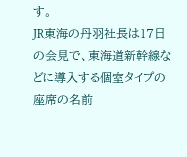す。
JR東海の丹羽社長は17日の会見で、東海道新幹線などに導入する個室タイプの座席の名前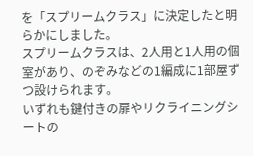を「スプリームクラス」に決定したと明らかにしました。
スプリームクラスは、2人用と1人用の個室があり、のぞみなどの1編成に1部屋ずつ設けられます。
いずれも鍵付きの扉やリクライニングシートの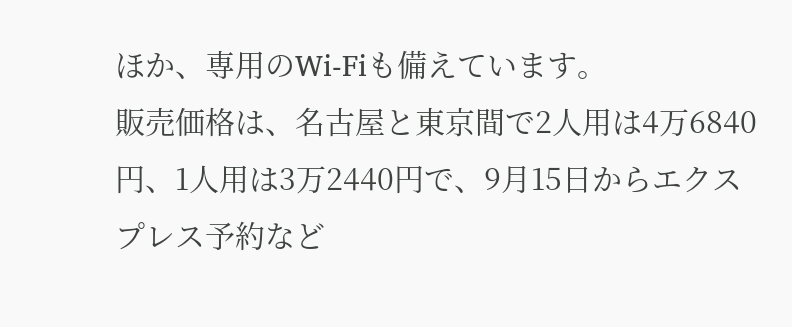ほか、専用のWi-Fiも備えています。
販売価格は、名古屋と東京間で2人用は4万6840円、1人用は3万2440円で、9月15日からエクスプレス予約など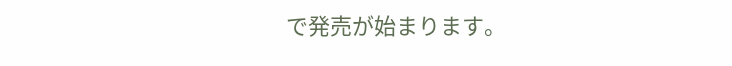で発売が始まります。